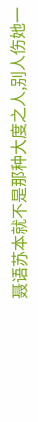聂语苏本就不是那种大度之人,别人伤她一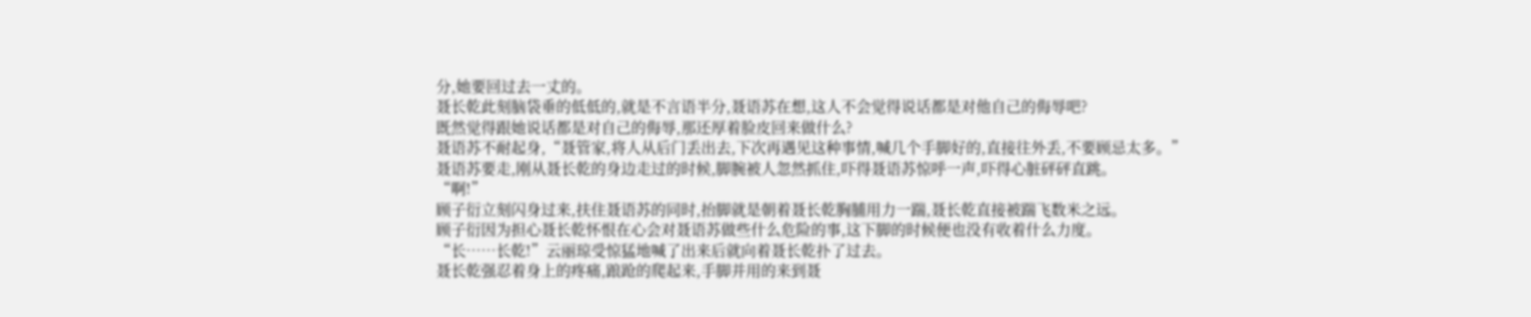分,她要回过去一丈的。
聂长乾此刻脑袋垂的低低的,就是不言语半分,聂语苏在想,这人不会觉得说话都是对他自己的侮辱吧?
既然觉得跟她说话都是对自己的侮辱,那还厚着脸皮回来做什么?
聂语苏不耐起身,“聂管家,将人从后门丢出去,下次再遇见这种事情,喊几个手脚好的,直接往外丢,不要顾忌太多。”
聂语苏要走,刚从聂长乾的身边走过的时候,脚腕被人忽然抓住,吓得聂语苏惊呼一声,吓得心脏砰砰直跳。
“啊!”
顾子衍立刻闪身过来,扶住聂语苏的同时,抬脚就是朝着聂长乾胸脯用力一踹,聂长乾直接被踹飞数米之远。
顾子衍因为担心聂长乾怀恨在心会对聂语苏做些什么危险的事,这下脚的时候便也没有收着什么力度。
“长……长乾!”云丽琼受惊猛地喊了出来后就向着聂长乾扑了过去。
聂长乾强忍着身上的疼痛,踉跄的爬起来,手脚并用的来到聂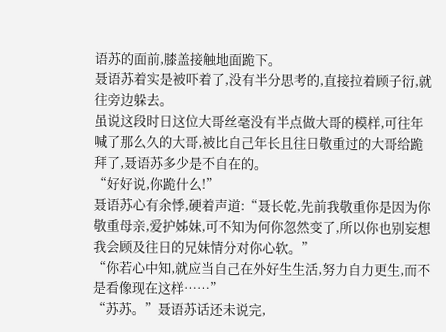语苏的面前,膝盖接触地面跪下。
聂语苏着实是被吓着了,没有半分思考的,直接拉着顾子衍,就往旁边躲去。
虽说这段时日这位大哥丝毫没有半点做大哥的模样,可往年喊了那么久的大哥,被比自己年长且往日敬重过的大哥给跪拜了,聂语苏多少是不自在的。
“好好说,你跪什么!”
聂语苏心有余悸,硬着声道:“聂长乾,先前我敬重你是因为你敬重母亲,爱护姊妹,可不知为何你忽然变了,所以你也别妄想我会顾及往日的兄妹情分对你心软。”
“你若心中知,就应当自己在外好生生活,努力自力更生,而不是看像现在这样……”
“苏苏。”聂语苏话还未说完,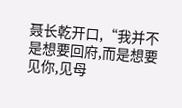聂长乾开口,“我并不是想要回府,而是想要见你,见母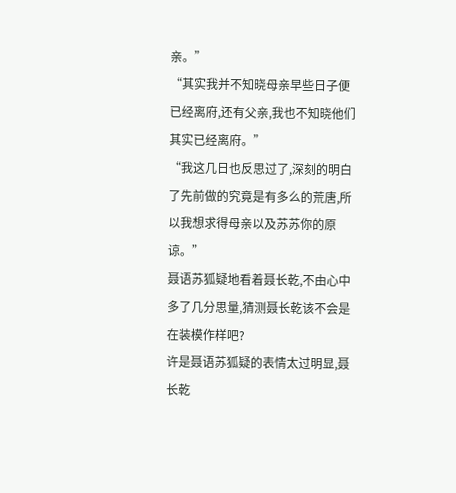亲。”
“其实我并不知晓母亲早些日子便已经离府,还有父亲,我也不知晓他们其实已经离府。”
“我这几日也反思过了,深刻的明白了先前做的究竟是有多么的荒唐,所以我想求得母亲以及苏苏你的原谅。”
聂语苏狐疑地看着聂长乾,不由心中多了几分思量,猜测聂长乾该不会是在装模作样吧?
许是聂语苏狐疑的表情太过明显,聂长乾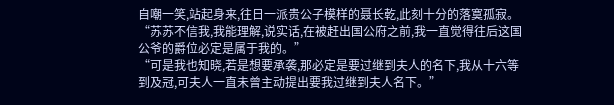自嘲一笑,站起身来,往日一派贵公子模样的聂长乾,此刻十分的落寞孤寂。
“苏苏不信我,我能理解,说实话,在被赶出国公府之前,我一直觉得往后这国公爷的爵位必定是属于我的。”
“可是我也知晓,若是想要承袭,那必定是要过继到夫人的名下,我从十六等到及冠,可夫人一直未曾主动提出要我过继到夫人名下。”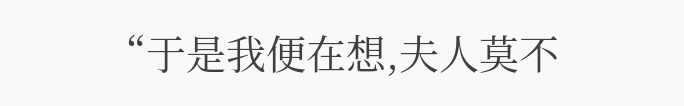“于是我便在想,夫人莫不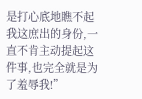是打心底地瞧不起我这庶出的身份,一直不肯主动提起这件事,也完全就是为了羞辱我!”